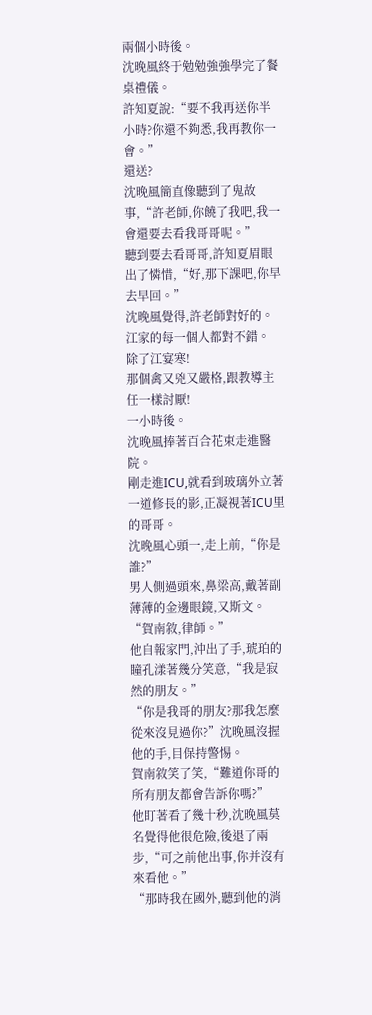兩個小時後。
沈晚風終于勉勉強強學完了餐桌禮儀。
許知夏說:“要不我再送你半小時?你還不夠悉,我再教你一會。”
還送?
沈晚風簡直像聽到了鬼故事,“許老師,你饒了我吧,我一會還要去看我哥哥呢。”
聽到要去看哥哥,許知夏眉眼出了憐惜,“好,那下課吧,你早去早回。”
沈晚風覺得,許老師對好的。
江家的每一個人都對不錯。
除了江宴寒!
那個禽又兇又嚴格,跟教導主任一樣討厭!
一小時後。
沈晚風捧著百合花束走進醫院。
剛走進ICU,就看到玻璃外立著一道修長的影,正凝視著ICU里的哥哥。
沈晚風心頭一,走上前,“你是誰?”
男人側過頭來,鼻梁高,戴著副薄薄的金邊眼鏡,又斯文。
“賀南敘,律師。”
他自報家門,沖出了手,琥珀的瞳孔漾著幾分笑意,“我是寂然的朋友。”
“你是我哥的朋友?那我怎麼從來沒見過你?”沈晚風沒握他的手,目保持警惕。
賀南敘笑了笑,“難道你哥的所有朋友都會告訴你嗎?”
他盯著看了幾十秒,沈晚風莫名覺得他很危險,後退了兩步,“可之前他出事,你并沒有來看他。”
“那時我在國外,聽到他的消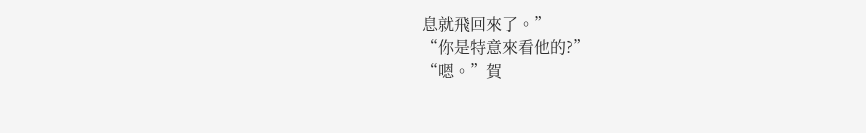息就飛回來了。”
“你是特意來看他的?”
“嗯。”賀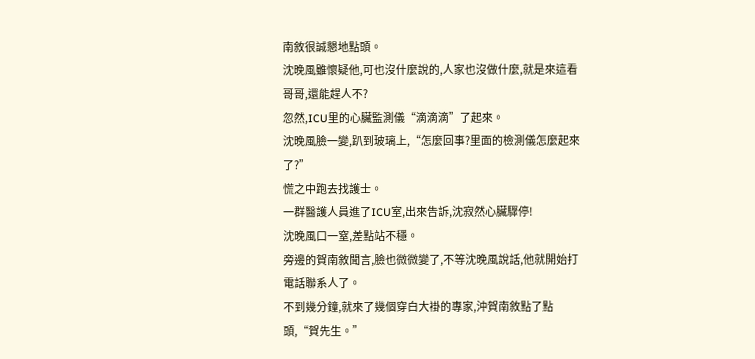南敘很誠懇地點頭。
沈晚風雖懷疑他,可也沒什麼說的,人家也沒做什麼,就是來這看哥哥,還能趕人不?
忽然,ICU里的心臟監測儀“滴滴滴”了起來。
沈晚風臉一變,趴到玻璃上,“怎麼回事?里面的檢測儀怎麼起來了?”
慌之中跑去找護士。
一群醫護人員進了ICU室,出來告訴,沈寂然心臟驟停!
沈晚風口一窒,差點站不穩。
旁邊的賀南敘聞言,臉也微微變了,不等沈晚風說話,他就開始打電話聯系人了。
不到幾分鐘,就來了幾個穿白大褂的專家,沖賀南敘點了點頭,“賀先生。”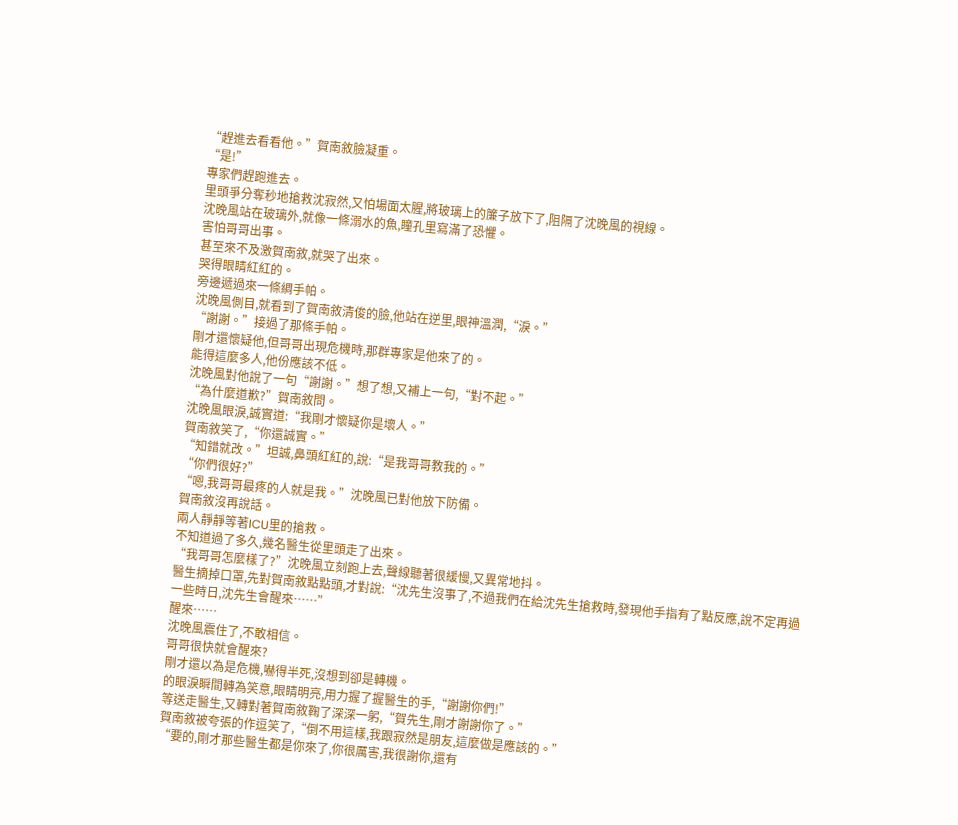“趕進去看看他。”賀南敘臉凝重。
“是!”
專家們趕跑進去。
里頭爭分奪秒地搶救沈寂然,又怕場面太腥,將玻璃上的簾子放下了,阻隔了沈晚風的視線。
沈晚風站在玻璃外,就像一條溺水的魚,瞳孔里寫滿了恐懼。
害怕哥哥出事。
甚至來不及激賀南敘,就哭了出來。
哭得眼睛紅紅的。
旁邊遞過來一條綢手帕。
沈晚風側目,就看到了賀南敘清俊的臉,他站在逆里,眼神溫潤,“淚。”
“謝謝。”接過了那條手帕。
剛才還懷疑他,但哥哥出現危機時,那群專家是他來了的。
能得這麼多人,他份應該不低。
沈晚風對他說了一句“謝謝。”想了想,又補上一句,“對不起。”
“為什麼道歉?”賀南敘問。
沈晚風眼淚,誠實道:“我剛才懷疑你是壞人。”
賀南敘笑了,“你還誠實。”
“知錯就改。”坦誠,鼻頭紅紅的,說:“是我哥哥教我的。”
“你們很好?”
“嗯,我哥哥最疼的人就是我。”沈晚風已對他放下防備。
賀南敘沒再說話。
兩人靜靜等著ICU里的搶救。
不知道過了多久,幾名醫生從里頭走了出來。
“我哥哥怎麼樣了?”沈晚風立刻跑上去,聲線聽著很緩慢,又異常地抖。
醫生摘掉口罩,先對賀南敘點點頭,才對說:“沈先生沒事了,不過我們在給沈先生搶救時,發現他手指有了點反應,說不定再過一些時日,沈先生會醒來……”
醒來……
沈晚風震住了,不敢相信。
哥哥很快就會醒來?
剛才還以為是危機,嚇得半死,沒想到卻是轉機。
的眼淚瞬間轉為笑意,眼睛明亮,用力握了握醫生的手,“謝謝你們!”
等送走醫生,又轉對著賀南敘鞠了深深一躬,“賀先生,剛才謝謝你了。”
賀南敘被夸張的作逗笑了,“倒不用這樣,我跟寂然是朋友,這麼做是應該的。”
“要的,剛才那些醫生都是你來了,你很厲害,我很謝你,還有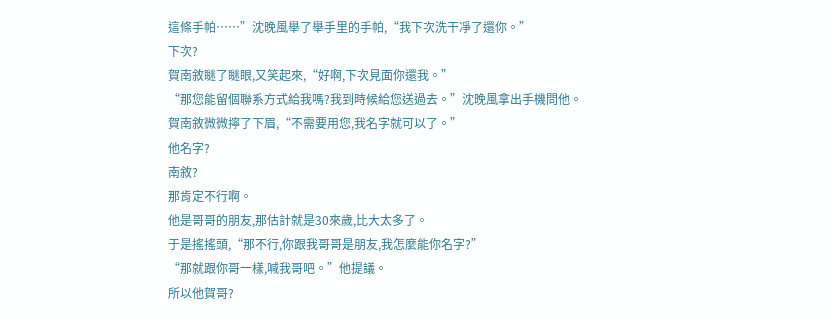這條手帕……”沈晚風舉了舉手里的手帕,“我下次洗干凈了還你。”
下次?
賀南敘瞇了瞇眼,又笑起來,“好啊,下次見面你還我。”
“那您能留個聯系方式給我嗎?我到時候給您送過去。”沈晚風拿出手機問他。
賀南敘微微擰了下眉,“不需要用您,我名字就可以了。”
他名字?
南敘?
那肯定不行啊。
他是哥哥的朋友,那估計就是30來歲,比大太多了。
于是搖搖頭,“那不行,你跟我哥哥是朋友,我怎麼能你名字?”
“那就跟你哥一樣,喊我哥吧。”他提議。
所以他賀哥?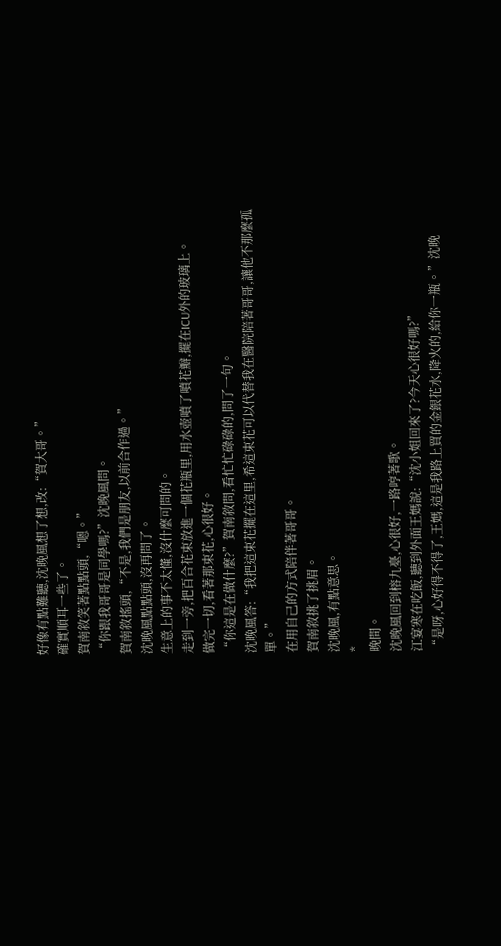好像有點難聽,沈晚風想了想,改:“賀大哥。”
確實順耳一些了。
賀南敘笑著點點頭,“嗯。”
“你跟我哥哥是同學嗎?”沈晚風問。
賀南敘搖頭,“不是,我們是朋友,以前合作過。”
沈晚風點點頭,沒再問了。
生意上的事不太懂,沒什麼可問的。
走到一旁,把百合花束放進一個花瓶里,用水壺噴了噴花瓣,擺在ICU外的玻璃上。
做完一切,看著那束花,心很好。
“你這是在做什麼?”賀南敘問,看忙忙碌碌的,問了一句。
沈晚風答:“我把這束花擺在這里,希這束花可以代替我在醫院陪著哥哥,讓他不那麼孤單。”
在用自己的方式陪伴著哥哥。
賀南敘挑了挑眉。
沈晚風,有點意思。
*
晚間。
沈晚風回到榕九臺,心很好,一路哼著歌。
江宴寒在吃飯,聽到外面王媽說:“沈小姐回來了?今天心很好嗎?”
“是呀,心好得不得了,王媽,這是我路上買的金銀花水,降火的,給你一瓶。”沈晚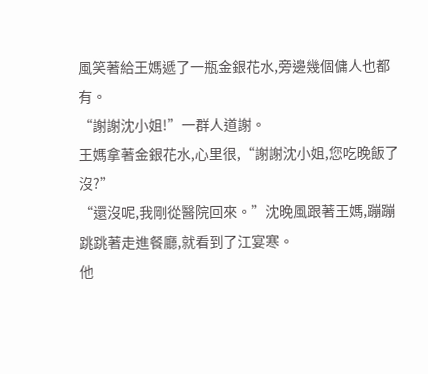風笑著給王媽遞了一瓶金銀花水,旁邊幾個傭人也都有。
“謝謝沈小姐!”一群人道謝。
王媽拿著金銀花水,心里很,“謝謝沈小姐,您吃晚飯了沒?”
“還沒呢,我剛從醫院回來。”沈晚風跟著王媽,蹦蹦跳跳著走進餐廳,就看到了江宴寒。
他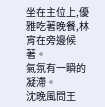坐在主位上,優雅吃著晚餐,林宵在旁邊候著。
氣氛有一瞬的凝滯。
沈晚風問王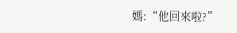媽:“他回來啦?”